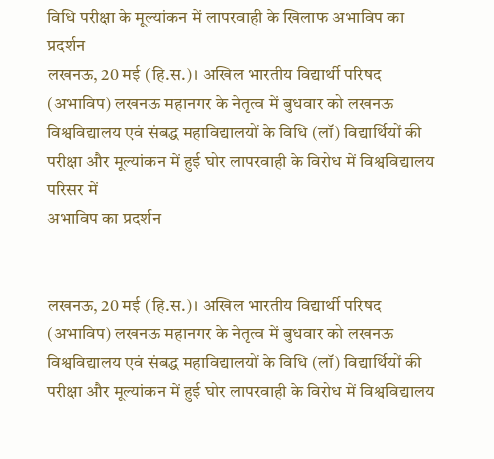विधि परीक्षा के मूल्यांकन में लापरवाही के खिलाफ अभाविप का प्रदर्शन
लखनऊ, 20 मई (हि.स.)। अखिल भारतीय विद्यार्थी परिषद (अभाविप) लखनऊ महानगर के नेतृत्व में बुधवार को लखनऊ विश्वविद्यालय एवं संबद्ध महाविद्यालयों के विधि (लॉ) विद्यार्थियों की परीक्षा और मूल्यांकन में हुई घोर लापरवाही के विरोध में विश्वविद्यालय परिसर में
अभाविप का प्रदर्शन


लखनऊ, 20 मई (हि.स.)। अखिल भारतीय विद्यार्थी परिषद (अभाविप) लखनऊ महानगर के नेतृत्व में बुधवार को लखनऊ विश्वविद्यालय एवं संबद्ध महाविद्यालयों के विधि (लॉ) विद्यार्थियों की परीक्षा और मूल्यांकन में हुई घोर लापरवाही के विरोध में विश्वविद्यालय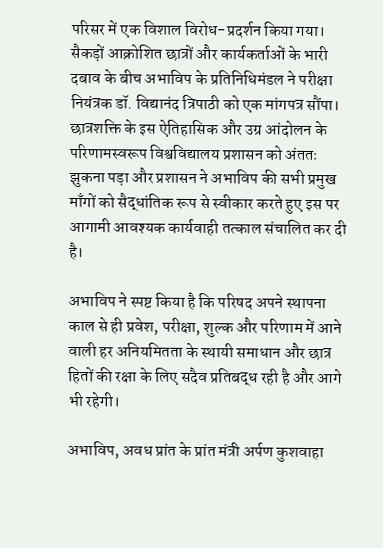परिसर में एक विशाल विरोध-प्रदर्शन किया गया। सैकड़ों आक्रोशित छात्रों और कार्यकर्ताओं के भारी दबाव के बीच अभाविप के प्रतिनिधिमंडल ने परीक्षा नियंत्रक डॉ. विद्यानंद त्रिपाठी को एक मांगपत्र सौंपा। छात्रशक्ति के इस ऐतिहासिक और उग्र आंदोलन के परिणामस्वरूप विश्वविद्यालय प्रशासन को अंततः झुकना पड़ा और प्रशासन ने अभाविप की सभी प्रमुख माँगों को सैद्धांतिक रूप से स्वीकार करते हुए इस पर आगामी आवश्यक कार्यवाही तत्काल संचालित कर दी है।

अभाविप ने स्पष्ट किया है कि परिषद अपने स्थापना काल से ही प्रवेश, परीक्षा, शुल्क और परिणाम में आने वाली हर अनियमितता के स्थायी समाधान और छात्र हितों की रक्षा के लिए सदैव प्रतिबद्ध रही है और आगे भी रहेगी।

अभाविप, अवध प्रांत के प्रांत मंत्री अर्पण कुशवाहा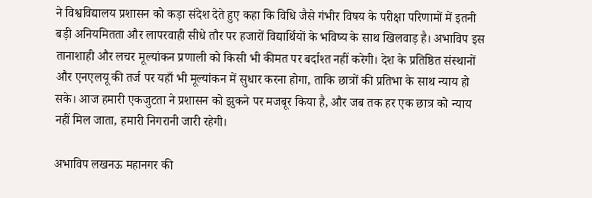ने विश्वविद्यालय प्रशासन को कड़ा संदेश देते हुए कहा कि विधि जैसे गंभीर विषय के परीक्षा परिणामों में इतनी बड़ी अनियमितता और लापरवाही सीधे तौर पर हजारों विद्यार्थियों के भविष्य के साथ खिलवाड़ है। अभाविप इस तानाशाही और लचर मूल्यांकन प्रणाली को किसी भी कीमत पर बर्दाश्त नहीं करेगी। देश के प्रतिष्ठित संस्थानों और एनएलयू की तर्ज पर यहाँ भी मूल्यांकन में सुधार करना होगा, ताकि छात्रों की प्रतिभा के साथ न्याय हो सके। आज हमारी एकजुटता ने प्रशासन को झुकने पर मजबूर किया है, और जब तक हर एक छात्र को न्याय नहीं मिल जाता, हमारी निगरानी जारी रहेगी।

अभाविप लखनऊ महानगर की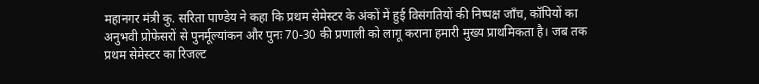महानगर मंत्री कु. सरिता पाण्डेय ने कहा कि प्रथम सेमेस्टर के अंकों में हुई विसंगतियों की निष्पक्ष जाँच, कॉपियों का अनुभवी प्रोफेसरों से पुनर्मूल्यांकन और पुनः 70-30 की प्रणाली को लागू कराना हमारी मुख्य प्राथमिकता है। जब तक प्रथम सेमेस्टर का रिजल्ट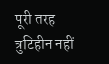पूरी तरह त्रुटिहीन नहीं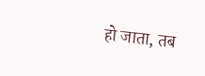हो जाता, तब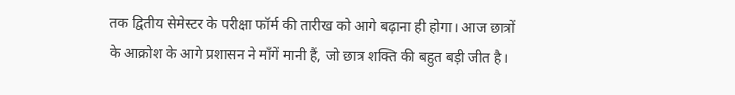तक द्वितीय सेमेस्टर के परीक्षा फॉर्म की तारीख को आगे बढ़ाना ही होगा। आज छात्रों के आक्रोश के आगे प्रशासन ने माँगें मानी हैं, जो छात्र शक्ति की बहुत बड़ी जीत है।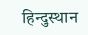हिन्दुस्थान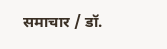समाचार / डॉ.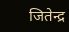जितेन्‍द्र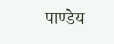पाण्डेय